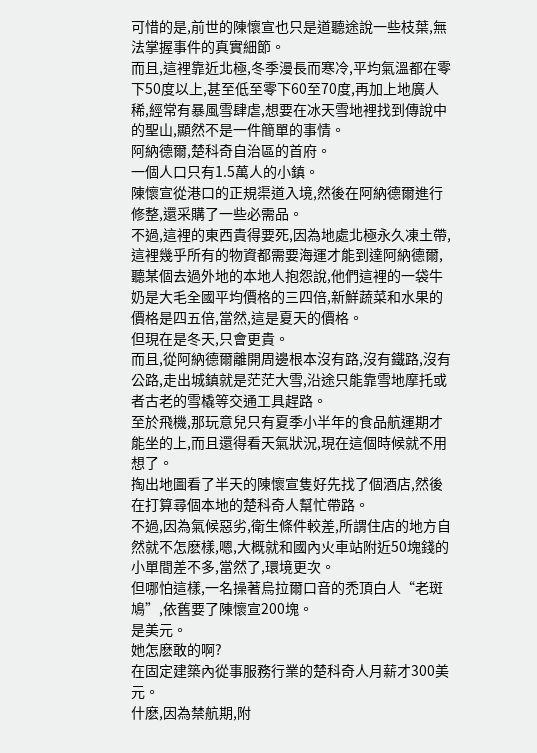可惜的是,前世的陳懷宣也只是道聽途說一些枝葉,無法掌握事件的真實細節。
而且,這裡靠近北極,冬季漫長而寒冷,平均氣溫都在零下50度以上,甚至低至零下60至70度,再加上地廣人稀,經常有暴風雪肆虐,想要在冰天雪地裡找到傳說中的聖山,顯然不是一件簡單的事情。
阿納德爾,楚科奇自治區的首府。
一個人口只有1.5萬人的小鎮。
陳懷宣從港口的正規渠道入境,然後在阿納德爾進行修整,還采購了一些必需品。
不過,這裡的東西貴得要死,因為地處北極永久凍土帶,這裡幾乎所有的物資都需要海運才能到達阿納德爾,聽某個去過外地的本地人抱怨說,他們這裡的一袋牛奶是大毛全國平均價格的三四倍,新鮮蔬菜和水果的價格是四五倍,當然,這是夏天的價格。
但現在是冬天,只會更貴。
而且,從阿納德爾離開周邊根本沒有路,沒有鐵路,沒有公路,走出城鎮就是茫茫大雪,沿途只能靠雪地摩托或者古老的雪橇等交通工具趕路。
至於飛機,那玩意兒只有夏季小半年的食品航運期才能坐的上,而且還得看天氣狀況,現在這個時候就不用想了。
掏出地圖看了半天的陳懷宣隻好先找了個酒店,然後在打算尋個本地的楚科奇人幫忙帶路。
不過,因為氣候惡劣,衛生條件較差,所謂住店的地方自然就不怎麽樣,嗯,大概就和國內火車站附近50塊錢的小單間差不多,當然了,環境更次。
但哪怕這樣,一名操著烏拉爾口音的禿頂白人“老斑鳩”,依舊要了陳懷宣200塊。
是美元。
她怎麽敢的啊?
在固定建築內從事服務行業的楚科奇人月薪才300美元。
什麽,因為禁航期,附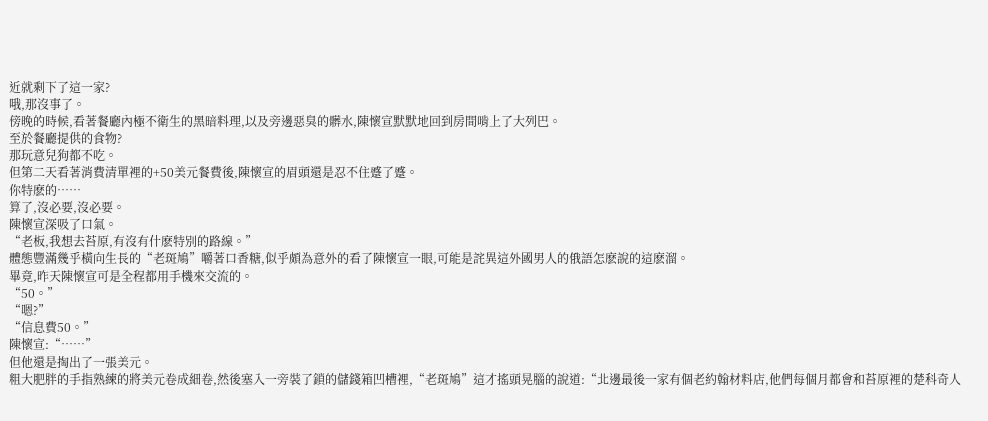近就剩下了這一家?
哦,那沒事了。
傍晚的時候,看著餐廳內極不衛生的黑暗料理,以及旁邊惡臭的髒水,陳懷宣默默地回到房間啃上了大列巴。
至於餐廳提供的食物?
那玩意兒狗都不吃。
但第二天看著消費清單裡的+50美元餐費後,陳懷宣的眉頭還是忍不住蹙了蹙。
你特麽的……
算了,沒必要,沒必要。
陳懷宣深吸了口氣。
“老板,我想去苔原,有沒有什麽特別的路線。”
體態豐滿幾乎橫向生長的“老斑鳩”嚼著口香糖,似乎頗為意外的看了陳懷宣一眼,可能是詫異這外國男人的俄語怎麽說的這麽溜。
畢竟,昨天陳懷宣可是全程都用手機來交流的。
“50。”
“嗯?”
“信息費50。”
陳懷宣:“……”
但他還是掏出了一張美元。
粗大肥胖的手指熟練的將美元卷成細卷,然後塞入一旁裝了鎖的儲錢箱凹槽裡,“老斑鳩”這才搖頭晃腦的說道:“北邊最後一家有個老約翰材料店,他們每個月都會和苔原裡的楚科奇人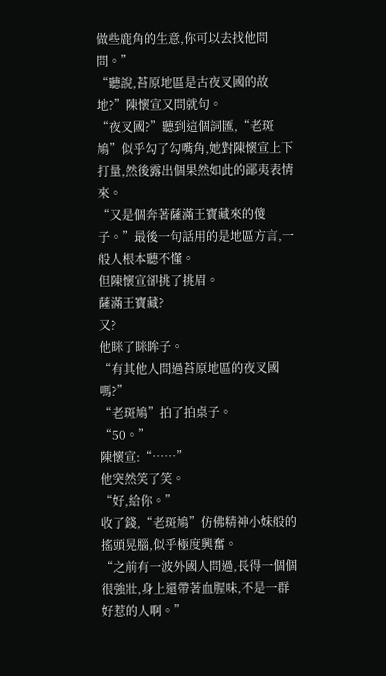做些鹿角的生意,你可以去找他問問。”
“聽說,苔原地區是古夜叉國的故地?”陳懷宣又問就句。
“夜叉國?”聽到這個詞匯,“老斑鳩”似乎勾了勾嘴角,她對陳懷宣上下打量,然後露出個果然如此的鄙夷表情來。
“又是個奔著薩滿王寶藏來的傻子。”最後一句話用的是地區方言,一般人根本聽不懂。
但陳懷宣卻挑了挑眉。
薩滿王寶藏?
又?
他眯了眯眸子。
“有其他人問過苔原地區的夜叉國嗎?”
“老斑鳩”拍了拍桌子。
“50。”
陳懷宣:“……”
他突然笑了笑。
“好,給你。”
收了錢,“老斑鳩”仿佛精神小妹般的搖頭晃腦,似乎極度興奮。
“之前有一波外國人問過,長得一個個很強壯,身上還帶著血腥味,不是一群好惹的人啊。”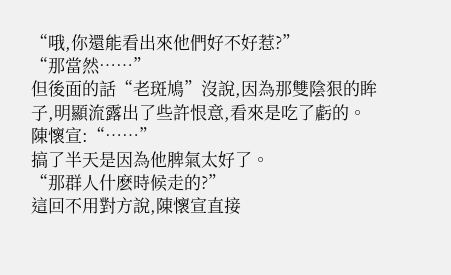“哦,你還能看出來他們好不好惹?”
“那當然……”
但後面的話“老斑鳩”沒說,因為那雙陰狠的眸子,明顯流露出了些許恨意,看來是吃了虧的。
陳懷宣:“……”
搞了半天是因為他脾氣太好了。
“那群人什麽時候走的?”
這回不用對方說,陳懷宣直接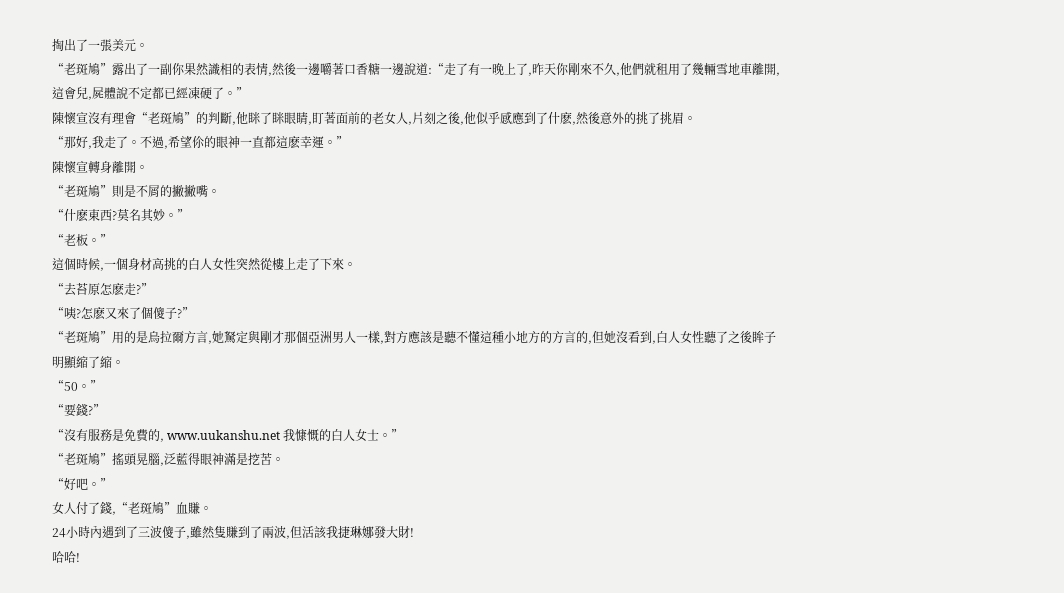掏出了一張美元。
“老斑鳩”露出了一副你果然識相的表情,然後一邊嚼著口香糖一邊說道:“走了有一晚上了,昨天你剛來不久,他們就租用了幾輛雪地車離開,這會兒,屍體說不定都已經凍硬了。”
陳懷宣沒有理會“老斑鳩”的判斷,他眯了眯眼睛,盯著面前的老女人,片刻之後,他似乎感應到了什麽,然後意外的挑了挑眉。
“那好,我走了。不過,希望伱的眼神一直都這麽幸運。”
陳懷宣轉身離開。
“老斑鳩”則是不屑的撇撇嘴。
“什麽東西?莫名其妙。”
“老板。”
這個時候,一個身材高挑的白人女性突然從樓上走了下來。
“去苔原怎麽走?”
“咦?怎麽又來了個傻子?”
“老斑鳩”用的是烏拉爾方言,她駑定與剛才那個亞洲男人一樣,對方應該是聽不懂這種小地方的方言的,但她沒看到,白人女性聽了之後眸子明顯縮了縮。
“50。”
“要錢?”
“沒有服務是免費的, www.uukanshu.net 我慷慨的白人女士。”
“老斑鳩”搖頭晃腦,泛藍得眼神滿是挖苦。
“好吧。”
女人付了錢,“老斑鳩”血賺。
24小時內遇到了三波傻子,雖然隻賺到了兩波,但活該我捷琳娜發大財!
哈哈!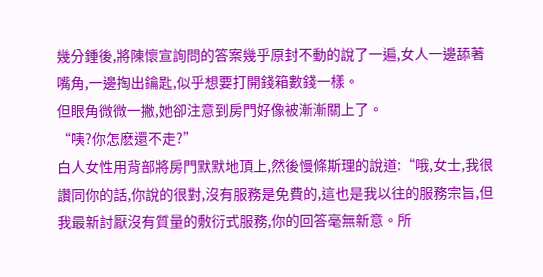幾分鍾後,將陳懷宣詢問的答案幾乎原封不動的說了一遍,女人一邊舔著嘴角,一邊掏出鑰匙,似乎想要打開錢箱數錢一樣。
但眼角微微一撇,她卻注意到房門好像被漸漸關上了。
“咦?你怎麽還不走?”
白人女性用背部將房門默默地頂上,然後慢條斯理的說道:“哦,女士,我很讚同你的話,你說的很對,沒有服務是免費的,這也是我以往的服務宗旨,但我最新討厭沒有質量的敷衍式服務,你的回答毫無新意。所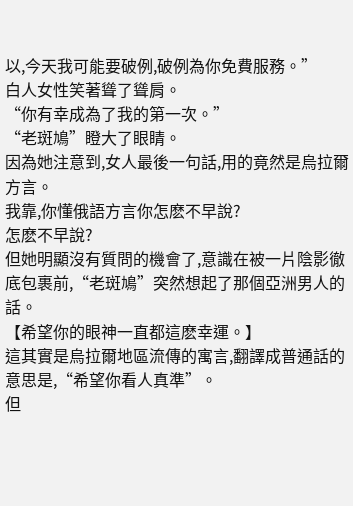以,今天我可能要破例,破例為你免費服務。”
白人女性笑著聳了聳肩。
“你有幸成為了我的第一次。”
“老斑鳩”瞪大了眼睛。
因為她注意到,女人最後一句話,用的竟然是烏拉爾方言。
我靠,你懂俄語方言你怎麽不早說?
怎麽不早說?
但她明顯沒有質問的機會了,意識在被一片陰影徹底包裹前,“老斑鳩”突然想起了那個亞洲男人的話。
【希望你的眼神一直都這麽幸運。】
這其實是烏拉爾地區流傳的寓言,翻譯成普通話的意思是,“希望你看人真準”。
但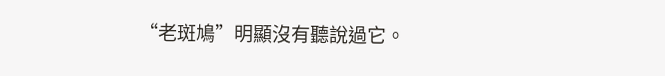“老斑鳩”明顯沒有聽說過它。